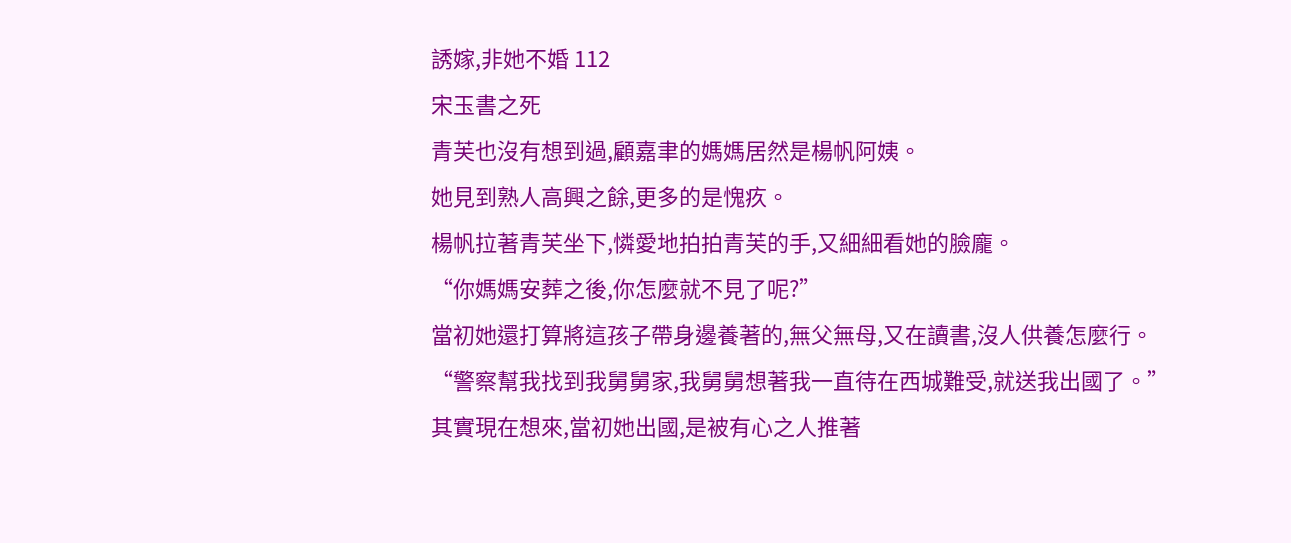誘嫁,非她不婚 112
宋玉書之死
青芙也沒有想到過,顧嘉聿的媽媽居然是楊帆阿姨。
她見到熟人高興之餘,更多的是愧疚。
楊帆拉著青芙坐下,憐愛地拍拍青芙的手,又細細看她的臉龐。
“你媽媽安葬之後,你怎麼就不見了呢?”
當初她還打算將這孩子帶身邊養著的,無父無母,又在讀書,沒人供養怎麼行。
“警察幫我找到我舅舅家,我舅舅想著我一直待在西城難受,就送我出國了。”
其實現在想來,當初她出國,是被有心之人推著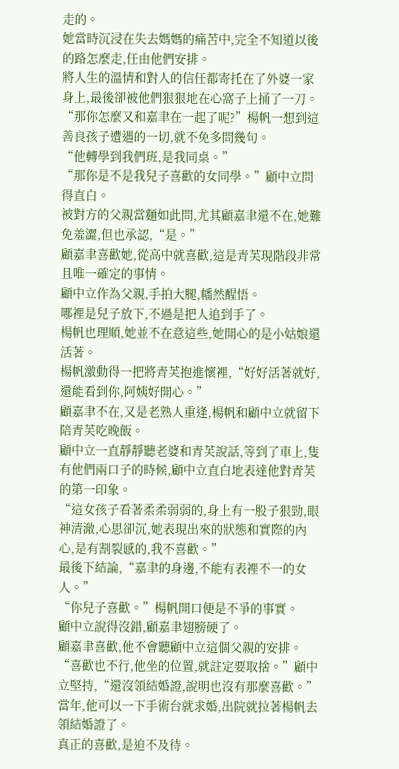走的。
她當時沉浸在失去媽媽的痛苦中,完全不知道以後的路怎麼走,任由他們安排。
將人生的溫情和對人的信任都寄托在了外婆一家身上,最後卻被他們狠狠地在心窩子上捅了一刀。
“那你怎麼又和嘉聿在一起了呢?”楊帆一想到這善良孩子遭遇的一切,就不免多問幾句。
“他轉學到我們班,是我同桌。”
“那你是不是我兒子喜歡的女同學。”顧中立問得直白。
被對方的父親當麵如此問,尤其顧嘉聿還不在,她難免羞澀,但也承認,“是。”
顧嘉聿喜歡她,從高中就喜歡,這是青芙現階段非常且唯一確定的事情。
顧中立作為父親,手拍大腿,幡然醒悟。
哪裡是兒子放下,不過是把人追到手了。
楊帆也理順,她並不在意這些,她開心的是小姑娘還活著。
楊帆激動得一把將青芙抱進懷裡,“好好活著就好,還能看到你,阿姨好開心。”
顧嘉聿不在,又是老熟人重逢,楊帆和顧中立就留下陪青芙吃晚飯。
顧中立一直靜靜聽老婆和青芙說話,等到了車上,隻有他們兩口子的時候,顧中立直白地表達他對青芙的第一印象。
“這女孩子看著柔柔弱弱的,身上有一股子狠勁,眼神清澈,心思卻沉,她表現出來的狀態和實際的內心,是有割裂感的,我不喜歡。”
最後下結論,“嘉聿的身邊,不能有表裡不一的女人。”
“你兒子喜歡。”楊帆開口便是不爭的事實。
顧中立說得沒錯,顧嘉聿翅膀硬了。
顧嘉聿喜歡,他不會聽顧中立這個父親的安排。
“喜歡也不行,他坐的位置,就註定要取捨。”顧中立堅持,“還沒領結婚證,說明也沒有那麼喜歡。”
當年,他可以一下手術台就求婚,出院就拉著楊帆去領結婚證了。
真正的喜歡,是迫不及待。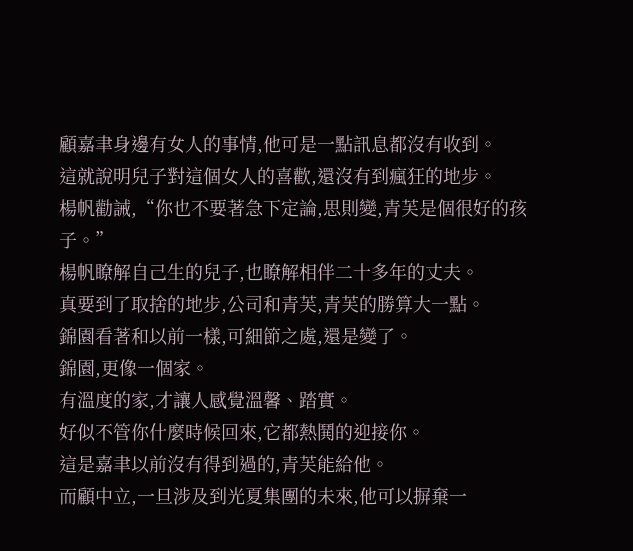顧嘉聿身邊有女人的事情,他可是一點訊息都沒有收到。
這就說明兒子對這個女人的喜歡,還沒有到瘋狂的地步。
楊帆勸誡,“你也不要著急下定論,思則變,青芙是個很好的孩子。”
楊帆瞭解自己生的兒子,也瞭解相伴二十多年的丈夫。
真要到了取捨的地步,公司和青芙,青芙的勝算大一點。
錦園看著和以前一樣,可細節之處,還是變了。
錦園,更像一個家。
有溫度的家,才讓人感覺溫馨、踏實。
好似不管你什麼時候回來,它都熱鬨的迎接你。
這是嘉聿以前沒有得到過的,青芙能給他。
而顧中立,一旦涉及到光夏集團的未來,他可以摒棄一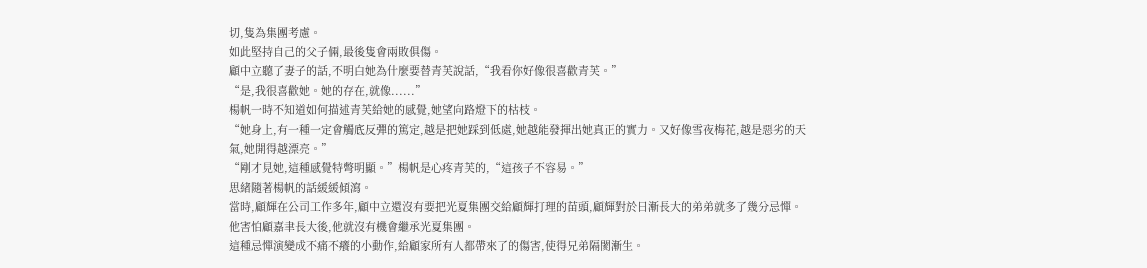切,隻為集團考慮。
如此堅持自己的父子倆,最後隻會兩敗俱傷。
顧中立聽了妻子的話,不明白她為什麼要替青芙說話,“我看你好像很喜歡青芙。”
“是,我很喜歡她。她的存在,就像......”
楊帆一時不知道如何描述青芙給她的感覺,她望向路燈下的枯枝。
“她身上,有一種一定會觸底反彈的篤定,越是把她踩到低處,她越能發揮出她真正的實力。又好像雪夜梅花,越是惡劣的天氣,她開得越漂亮。”
“剛才見她,這種感覺特彆明顯。”楊帆是心疼青芙的,“這孩子不容易。”
思緒隨著楊帆的話緩緩傾瀉。
當時,顧輝在公司工作多年,顧中立還沒有要把光夏集團交給顧輝打理的苗頭,顧輝對於日漸長大的弟弟就多了幾分忌憚。
他害怕顧嘉聿長大後,他就沒有機會繼承光夏集團。
這種忌憚演變成不痛不癢的小動作,給顧家所有人都帶來了的傷害,使得兄弟隔閡漸生。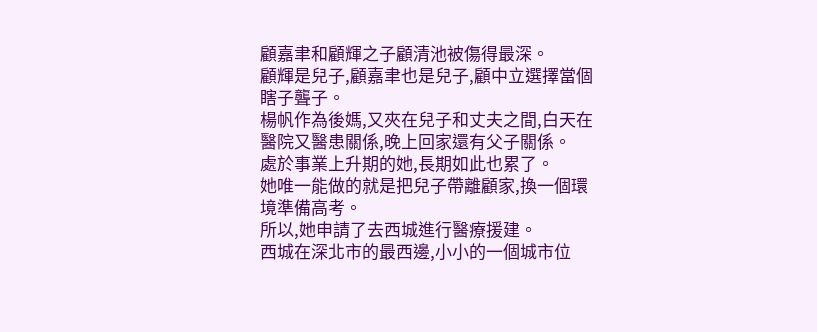顧嘉聿和顧輝之子顧清池被傷得最深。
顧輝是兒子,顧嘉聿也是兒子,顧中立選擇當個瞎子聾子。
楊帆作為後媽,又夾在兒子和丈夫之間,白天在醫院又醫患關係,晚上回家還有父子關係。
處於事業上升期的她,長期如此也累了。
她唯一能做的就是把兒子帶離顧家,換一個環境準備高考。
所以,她申請了去西城進行醫療援建。
西城在深北市的最西邊,小小的一個城市位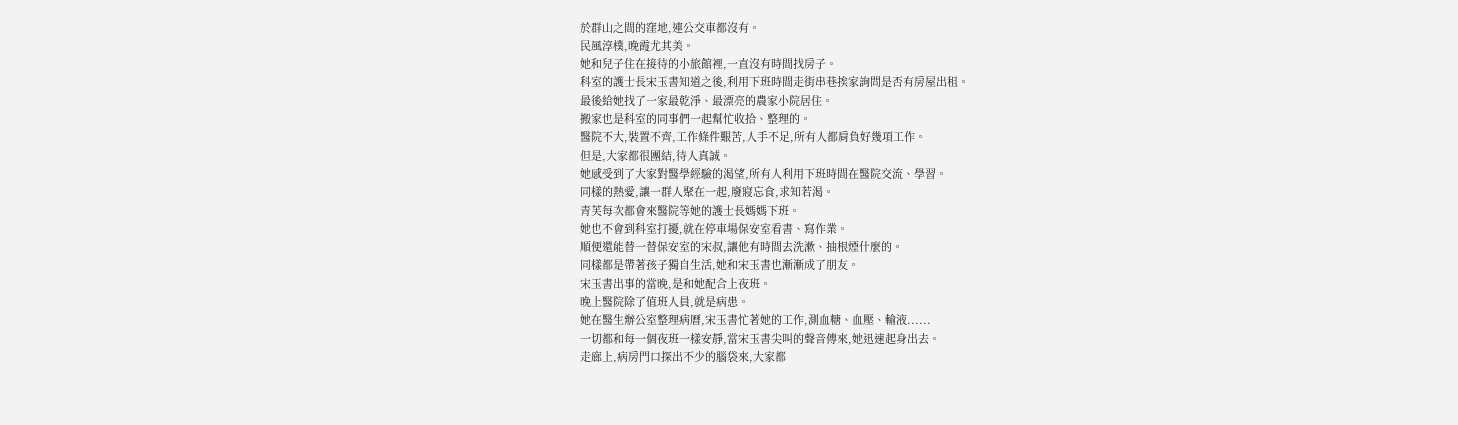於群山之間的窪地,連公交車都沒有。
民風淳樸,晚霞尤其美。
她和兒子住在接待的小旅館裡,一直沒有時間找房子。
科室的護士長宋玉書知道之後,利用下班時間走街串巷挨家詢問是否有房屋出租。
最後給她找了一家最乾淨、最漂亮的農家小院居住。
搬家也是科室的同事們一起幫忙收拾、整理的。
醫院不大,裝置不齊,工作條件艱苦,人手不足,所有人都肩負好幾項工作。
但是,大家都很團結,待人真誠。
她感受到了大家對醫學經驗的渴望,所有人利用下班時間在醫院交流、學習。
同樣的熱愛,讓一群人聚在一起,廢寢忘食,求知若渴。
青芙每次都會來醫院等她的護士長媽媽下班。
她也不會到科室打擾,就在停車場保安室看書、寫作業。
順便還能替一替保安室的宋叔,讓他有時間去洗漱、抽根煙什麼的。
同樣都是帶著孩子獨自生活,她和宋玉書也漸漸成了朋友。
宋玉書出事的當晚,是和她配合上夜班。
晚上醫院除了值班人員,就是病患。
她在醫生辦公室整理病曆,宋玉書忙著她的工作,測血糖、血壓、輸液......
一切都和每一個夜班一樣安靜,當宋玉書尖叫的聲音傳來,她迅速起身出去。
走廊上,病房門口探出不少的腦袋來,大家都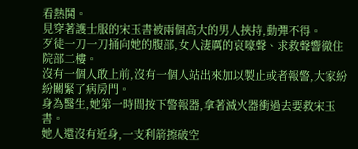看熱鬨。
見穿著護士服的宋玉書被兩個高大的男人挾持,動彈不得。
歹徒一刀一刀捅向她的腹部,女人淒厲的哀嚎聲、求救聲響徹住院部二樓。
沒有一個人敢上前,沒有一個人站出來加以製止或者報警,大家紛紛關緊了病房門。
身為醫生,她第一時間按下警報器,拿著滅火器衝過去要救宋玉書。
她人還沒有近身,一支利箭擦破空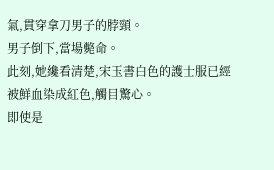氣,貫穿拿刀男子的脖頸。
男子倒下,當場斃命。
此刻,她纔看清楚,宋玉書白色的護士服已經被鮮血染成紅色,觸目驚心。
即使是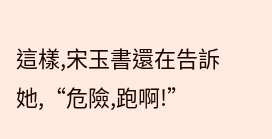這樣,宋玉書還在告訴她,“危險,跑啊!”